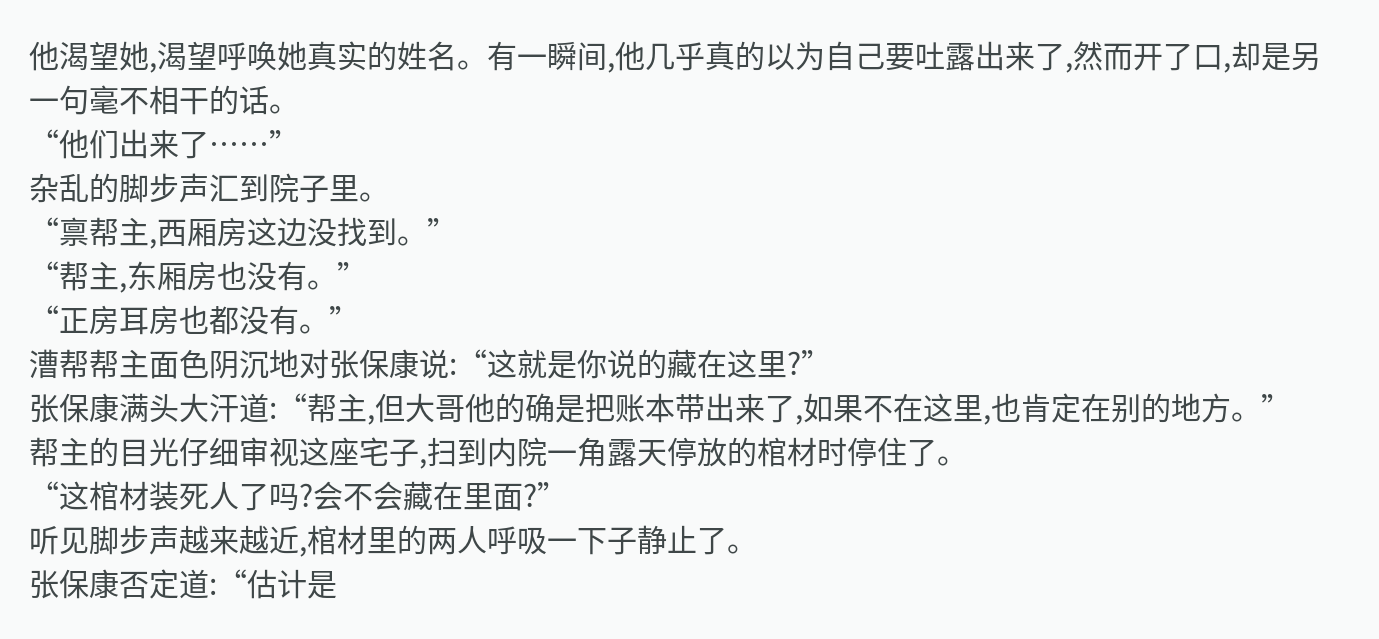他渴望她,渴望呼唤她真实的姓名。有一瞬间,他几乎真的以为自己要吐露出来了,然而开了口,却是另一句毫不相干的话。
“他们出来了……”
杂乱的脚步声汇到院子里。
“禀帮主,西厢房这边没找到。”
“帮主,东厢房也没有。”
“正房耳房也都没有。”
漕帮帮主面色阴沉地对张保康说:“这就是你说的藏在这里?”
张保康满头大汗道:“帮主,但大哥他的确是把账本带出来了,如果不在这里,也肯定在别的地方。”
帮主的目光仔细审视这座宅子,扫到内院一角露天停放的棺材时停住了。
“这棺材装死人了吗?会不会藏在里面?”
听见脚步声越来越近,棺材里的两人呼吸一下子静止了。
张保康否定道:“估计是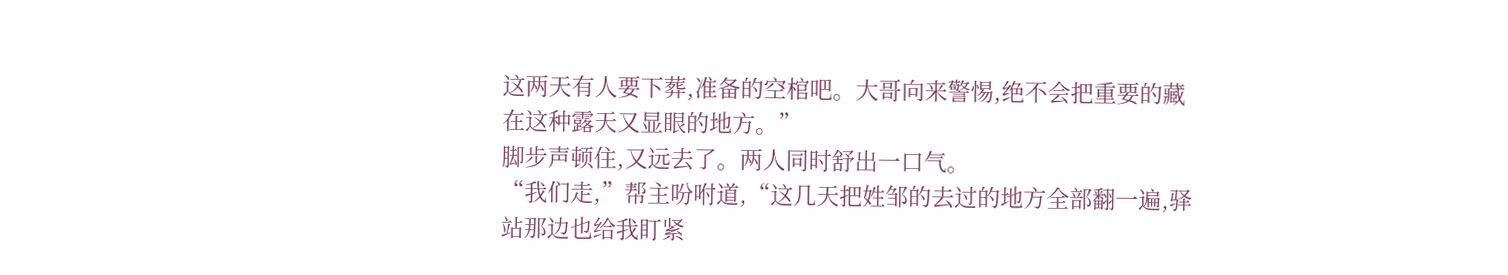这两天有人要下葬,准备的空棺吧。大哥向来警惕,绝不会把重要的藏在这种露天又显眼的地方。”
脚步声顿住,又远去了。两人同时舒出一口气。
“我们走,”帮主吩咐道,“这几天把姓邹的去过的地方全部翻一遍,驿站那边也给我盯紧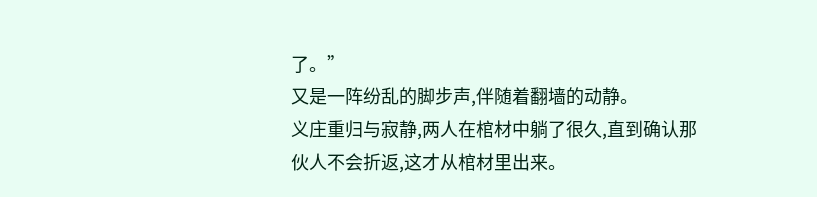了。”
又是一阵纷乱的脚步声,伴随着翻墙的动静。
义庄重归与寂静,两人在棺材中躺了很久,直到确认那伙人不会折返,这才从棺材里出来。